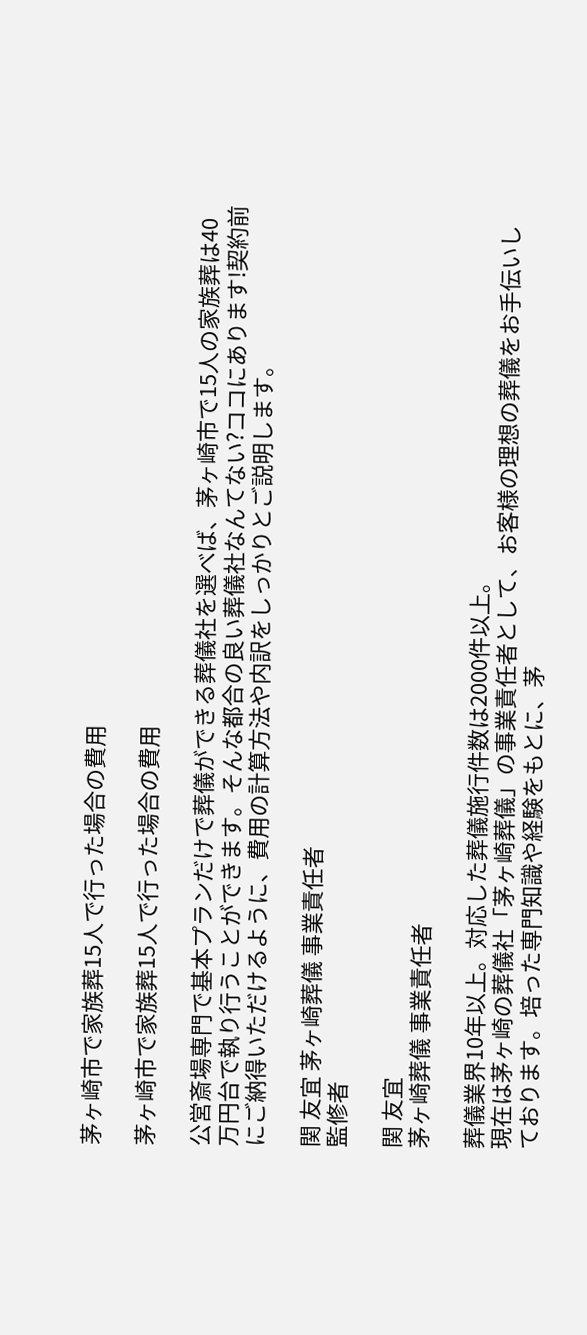茅ヶ崎市で家族葬15人で行った場合の費用

茅ヶ崎市で家族葬15人で行った場合の費用

公営斎場専門で基本プランだけで葬儀ができる葬儀社を選べば、茅ヶ崎市で15人の家族葬は40万円台で執り行うことができます。そんな都合の良い葬儀社なんてない?ココにあります!契約前にご納得いただけるように、費用の計算方法や内訳をしっかりとご説明します。

関 友宜 茅ヶ崎葬儀 事業責任者
監修者

関 友宜
茅ヶ崎葬儀 事業責任者

葬儀業界10年以上。対応した葬儀施行件数は2000件以上。
現在は茅ヶ崎の葬儀社「茅ヶ崎葬儀」の事業責任者として、お客様の理想の葬儀をお手伝いしております。培った専門知識や経験をもとに、茅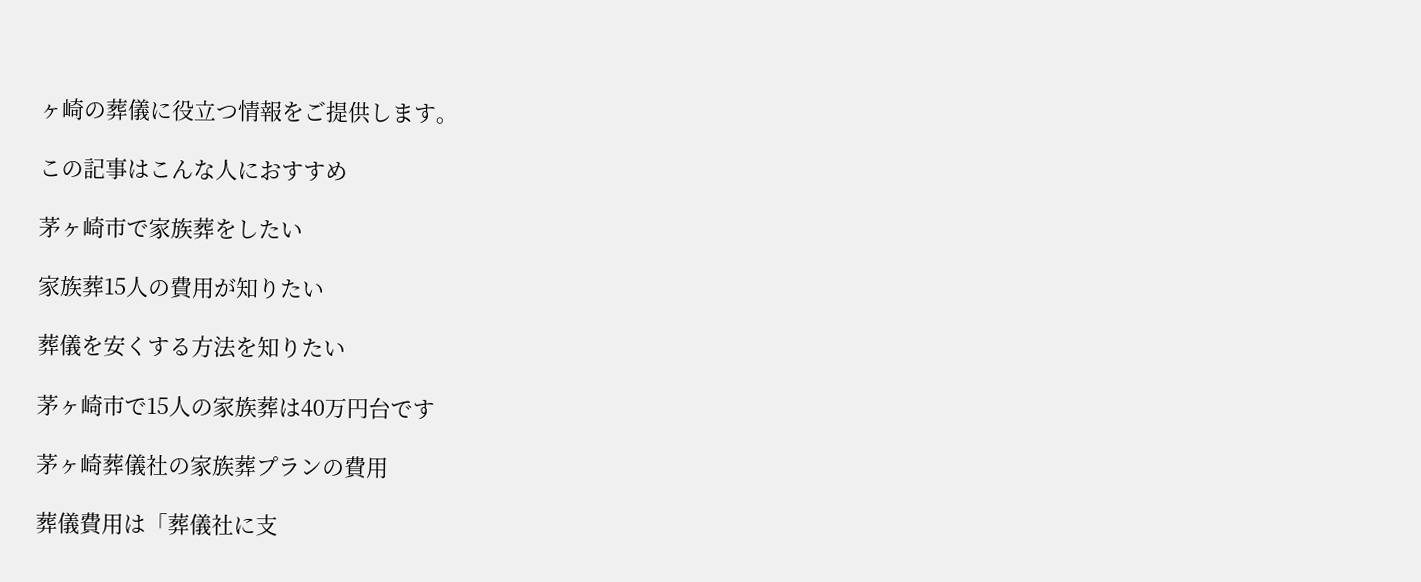ヶ崎の葬儀に役立つ情報をご提供します。

この記事はこんな人におすすめ

茅ヶ崎市で家族葬をしたい

家族葬15人の費用が知りたい

葬儀を安くする方法を知りたい

茅ヶ崎市で15人の家族葬は40万円台です

茅ヶ崎葬儀社の家族葬プランの費用

葬儀費用は「葬儀社に支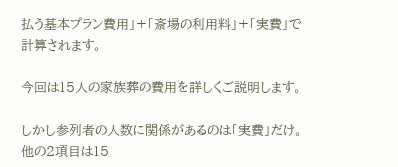払う基本プラン費用」+「斎場の利用料」+「実費」で計算されます。

今回は15人の家族葬の費用を詳しくご説明します。

しかし参列者の人数に関係があるのは「実費」だけ。他の2項目は15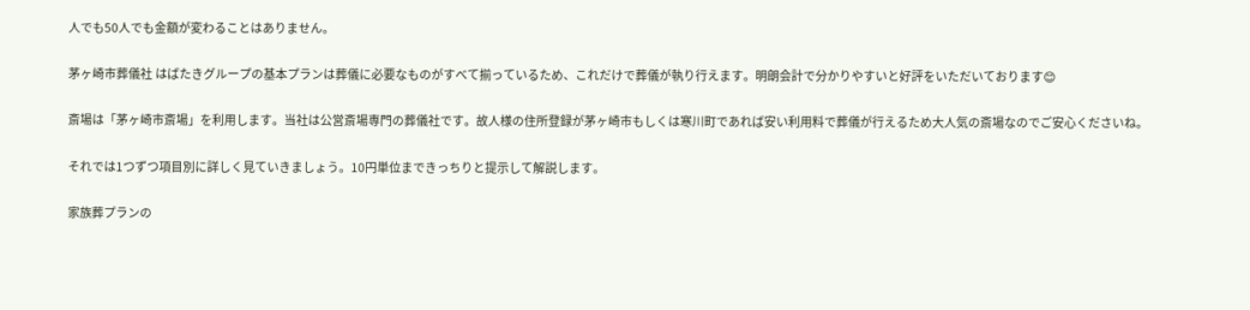人でも50人でも金額が変わることはありません。

茅ヶ崎市葬儀社 はばたきグループの基本プランは葬儀に必要なものがすべて揃っているため、これだけで葬儀が執り行えます。明朗会計で分かりやすいと好評をいただいております😊

斎場は「茅ヶ崎市斎場」を利用します。当社は公営斎場専門の葬儀社です。故人様の住所登録が茅ヶ崎市もしくは寒川町であれば安い利用料で葬儀が行えるため大人気の斎場なのでご安心くださいね。

それでは1つずつ項目別に詳しく見ていきましょう。10円単位まできっちりと提示して解説します。

家族葬プランの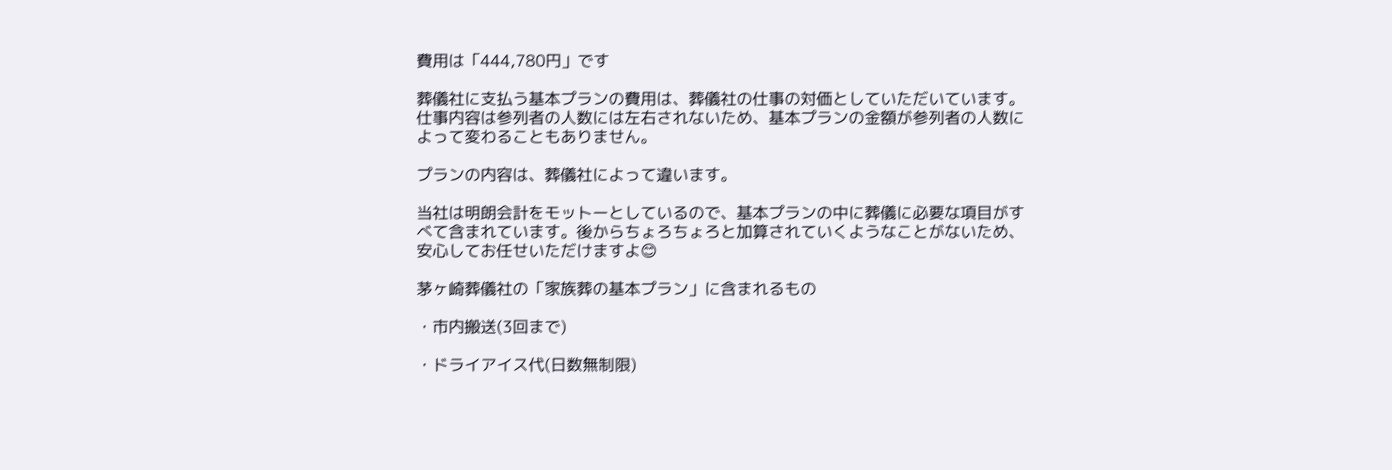費用は「444,780円」です

葬儀社に支払う基本プランの費用は、葬儀社の仕事の対価としていただいています。仕事内容は参列者の人数には左右されないため、基本プランの金額が参列者の人数によって変わることもありません。

プランの内容は、葬儀社によって違います。

当社は明朗会計をモットーとしているので、基本プランの中に葬儀に必要な項目がすべて含まれています。後からちょろちょろと加算されていくようなことがないため、安心してお任せいただけますよ😊

茅ヶ崎葬儀社の「家族葬の基本プラン」に含まれるもの

・市内搬送(3回まで)

・ドライアイス代(日数無制限)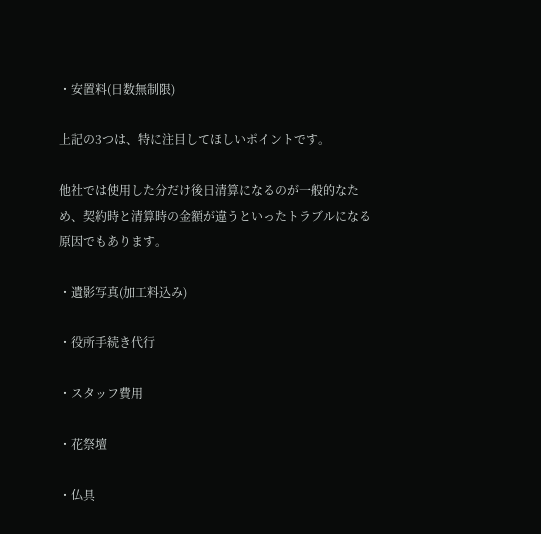・安置料(日数無制限)

上記の3つは、特に注目してほしいポイントです。

他社では使用した分だけ後日清算になるのが一般的なため、契約時と清算時の金額が違うといったトラブルになる原因でもあります。

・遺影写真(加工料込み)

・役所手続き代行

・スタッフ費用

・花祭壇

・仏具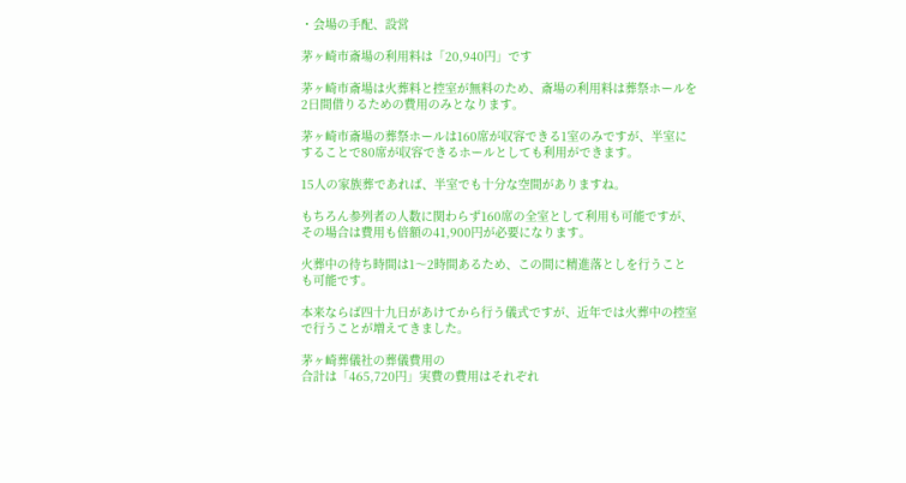・会場の手配、設営

茅ヶ崎市斎場の利用料は「20,940円」です

茅ヶ崎市斎場は火葬料と控室が無料のため、斎場の利用料は葬祭ホールを2日間借りるための費用のみとなります。

茅ヶ崎市斎場の葬祭ホールは160席が収容できる1室のみですが、半室にすることで80席が収容できるホールとしても利用ができます。

15人の家族葬であれば、半室でも十分な空間がありますね。

もちろん参列者の人数に関わらず160席の全室として利用も可能ですが、その場合は費用も倍額の41,900円が必要になります。

火葬中の待ち時間は1〜2時間あるため、この間に精進落としを行うことも可能です。

本来ならば四十九日があけてから行う儀式ですが、近年では火葬中の控室で行うことが増えてきました。

茅ヶ崎葬儀社の葬儀費用の
合計は「465,720円」実費の費用はそれぞれ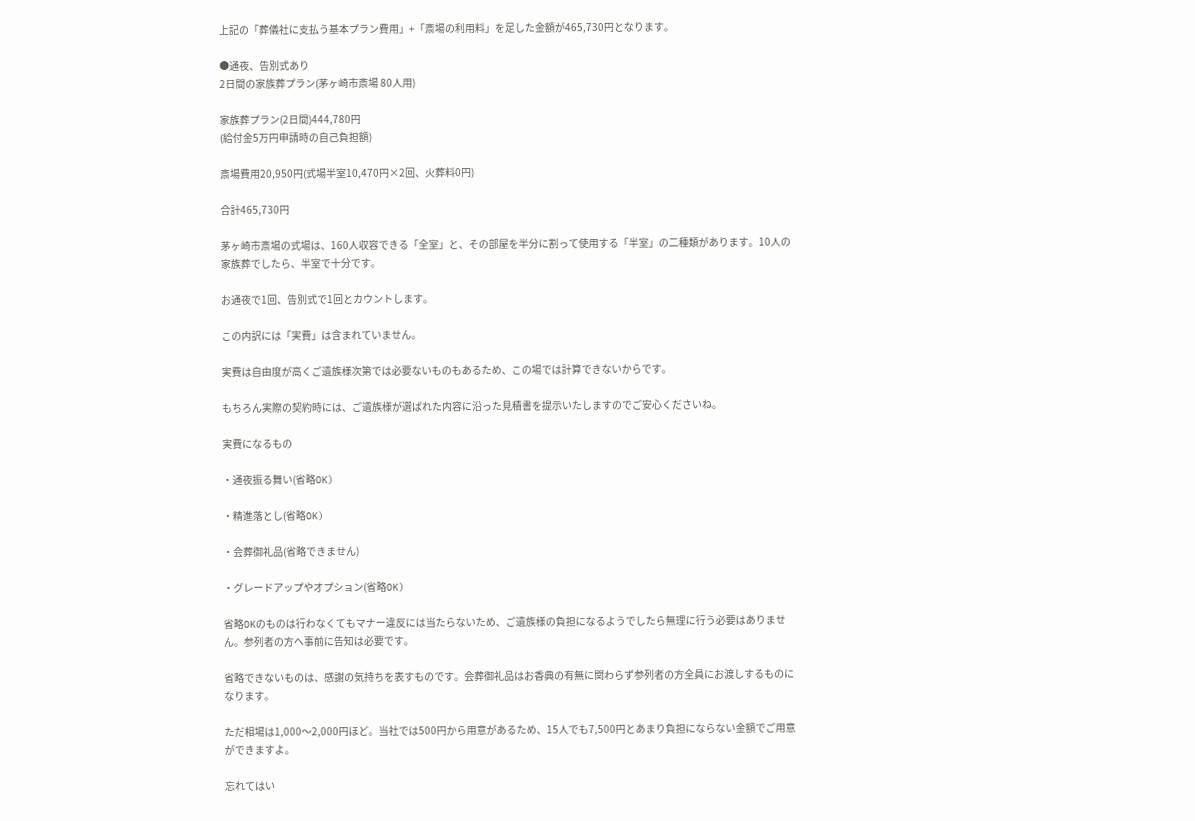上記の「葬儀社に支払う基本プラン費用」+「斎場の利用料」を足した金額が465,730円となります。

●通夜、告別式あり
2日間の家族葬プラン(茅ヶ崎市斎場 80人用)

家族葬プラン(2日間)444,780円
(給付金5万円申請時の自己負担額)

斎場費用20,950円(式場半室10,470円×2回、火葬料0円)

合計465,730円

茅ヶ崎市斎場の式場は、160人収容できる「全室」と、その部屋を半分に割って使用する「半室」の二種類があります。10人の家族葬でしたら、半室で十分です。

お通夜で1回、告別式で1回とカウントします。

この内訳には「実費」は含まれていません。

実費は自由度が高くご遺族様次第では必要ないものもあるため、この場では計算できないからです。

もちろん実際の契約時には、ご遺族様が選ばれた内容に沿った見積書を提示いたしますのでご安心くださいね。

実費になるもの

・通夜振る舞い(省略OK)

・精進落とし(省略OK)

・会葬御礼品(省略できません)

・グレードアップやオプション(省略OK)

省略OKのものは行わなくてもマナー違反には当たらないため、ご遺族様の負担になるようでしたら無理に行う必要はありません。参列者の方へ事前に告知は必要です。

省略できないものは、感謝の気持ちを表すものです。会葬御礼品はお香典の有無に関わらず参列者の方全員にお渡しするものになります。

ただ相場は1,000〜2,000円ほど。当社では500円から用意があるため、15人でも7,500円とあまり負担にならない金額でご用意ができますよ。

忘れてはい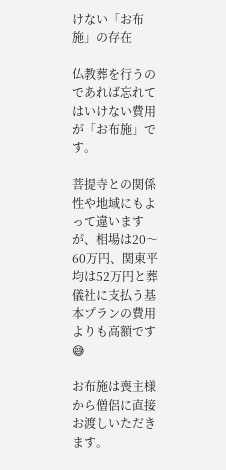けない「お布施」の存在

仏教葬を行うのであれば忘れてはいけない費用が「お布施」です。

菩提寺との関係性や地域にもよって違いますが、相場は20〜60万円、関東平均は52万円と葬儀社に支払う基本プランの費用よりも高額です😅

お布施は喪主様から僧侶に直接お渡しいただきます。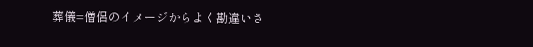葬儀=僧侶のイメージからよく勘違いさ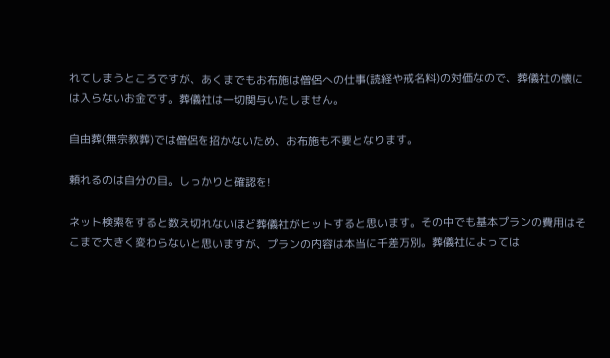れてしまうところですが、あくまでもお布施は僧侶への仕事(読経や戒名料)の対価なので、葬儀社の懐には入らないお金です。葬儀社は一切関与いたしません。

自由葬(無宗教葬)では僧侶を招かないため、お布施も不要となります。

頼れるのは自分の目。しっかりと確認を!

ネット検索をすると数え切れないほど葬儀社がヒットすると思います。その中でも基本プランの費用はそこまで大きく変わらないと思いますが、プランの内容は本当に千差万別。葬儀社によっては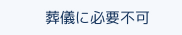葬儀に必要不可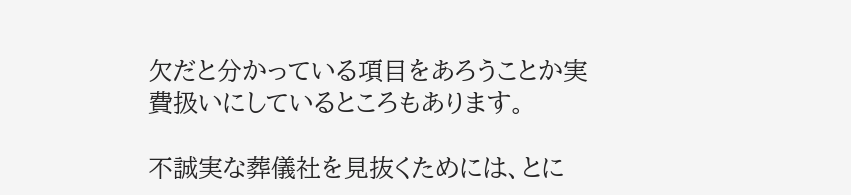欠だと分かっている項目をあろうことか実費扱いにしているところもあります。

不誠実な葬儀社を見抜くためには、とに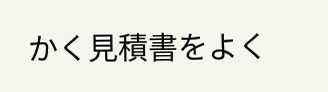かく見積書をよく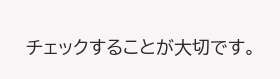チェックすることが大切です。